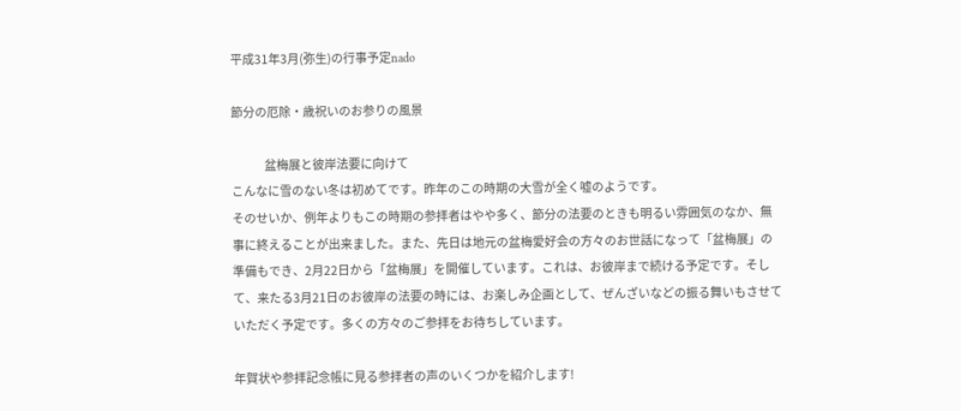平成31年3月(弥生)の行事予定nado

節分の厄除・歳祝いのお参りの風景

           盆梅展と彼岸法要に向けて
こんなに雪のない冬は初めてです。昨年のこの時期の大雪が全く嘘のようです。
そのせいか、例年よりもこの時期の参拝者はやや多く、節分の法要のときも明るい雰囲気のなか、無事に終えることが出来ました。また、先日は地元の盆梅愛好会の方々のお世話になって「盆梅展」の準備もでき、2月22日から「盆梅展」を開催しています。これは、お彼岸まで続ける予定です。そして、来たる3月21日のお彼岸の法要の時には、お楽しみ企画として、ぜんざいなどの振る舞いもさせていただく予定です。多くの方々のご参拝をお待ちしています。

年賀状や参拝記念帳に見る参拝者の声のいくつかを紹介します!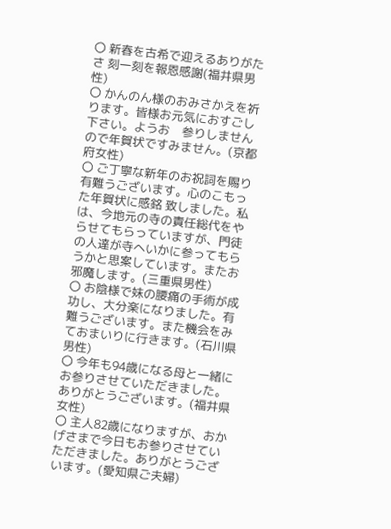〇 新春を古希で迎えるありがたさ 刻一刻を報恩感謝(福井県男性)
〇 かんのん様のおみさかえを祈ります。皆様お元気におすごし下さい。ようお    参りしませんので年賀状ですみません。(京都府女性)
〇 ご丁寧な新年のお祝詞を賜り有難うございます。心のこもった年賀状に感銘 致しました。私は、今地元の寺の責任総代をやらせてもらっていますが、門徒の人達が寺へいかに参ってもらうかと思案しています。またお邪魔します。(三重県男性)
〇 お陰様で妹の腰痛の手術が成功し、大分楽になりました。有難うございます。また機会をみておまいりに行きます。(石川県男性)
〇 今年も94歳になる母と一緒にお参りさせていただきました。ありがとうございます。(福井県女性)
〇 主人82歳になりますが、おかげさまで今日もお参りさせていただきました。ありがとうございます。(愛知県ご夫婦)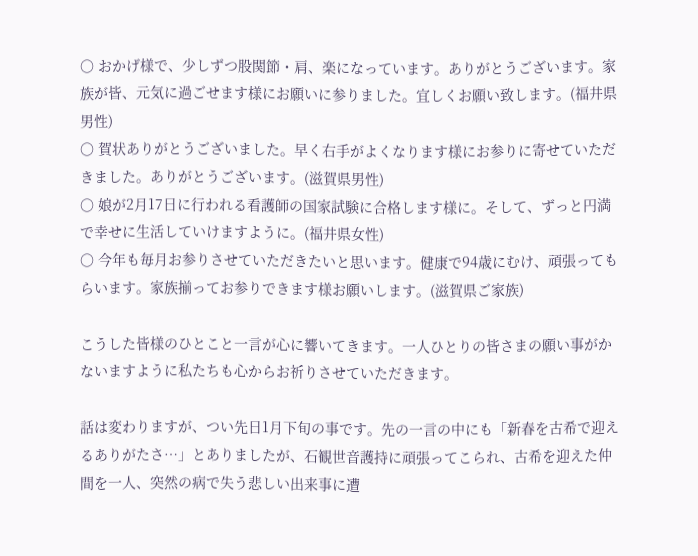〇 おかげ様で、少しずつ股関節・肩、楽になっています。ありがとうございます。家族が皆、元気に過ごせます様にお願いに参りました。宜しくお願い致します。(福井県男性)
〇 賀状ありがとうございました。早く右手がよくなります様にお参りに寄せていただきました。ありがとうございます。(滋賀県男性)
〇 娘が2月17日に行われる看護師の国家試験に合格します様に。そして、ずっと円満で幸せに生活していけますように。(福井県女性)
〇 今年も毎月お参りさせていただきたいと思います。健康で94歳にむけ、頑張ってもらいます。家族揃ってお参りできます様お願いします。(滋賀県ご家族)

こうした皆様のひとこと一言が心に響いてきます。一人ひとりの皆さまの願い事がかないますように私たちも心からお祈りさせていただきます。

話は変わりますが、つい先日1月下旬の事です。先の一言の中にも「新春を古希で迎えるありがたさ…」とありましたが、石観世音護持に頑張ってこられ、古希を迎えた仲間を一人、突然の病で失う悲しい出来事に遭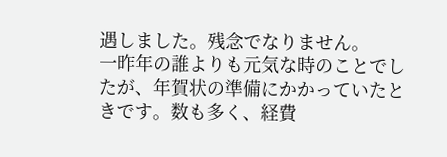遇しました。残念でなりません。
一昨年の誰よりも元気な時のことでしたが、年賀状の準備にかかっていたときです。数も多く、経費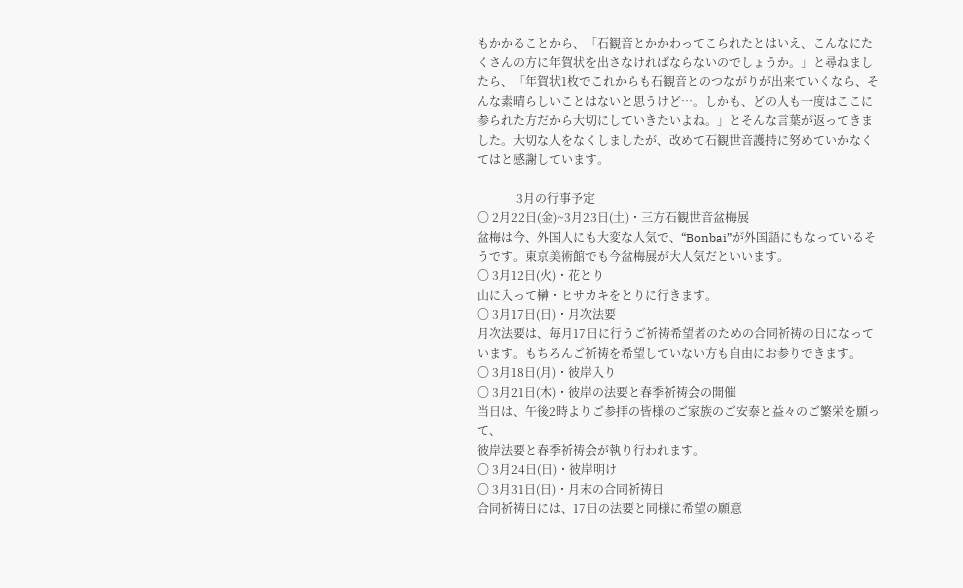もかかることから、「石観音とかかわってこられたとはいえ、こんなにたくさんの方に年賀状を出さなければならないのでしょうか。」と尋ねましたら、「年賀状1枚でこれからも石観音とのつながりが出来ていくなら、そんな素晴らしいことはないと思うけど…。しかも、どの人も一度はここに参られた方だから大切にしていきたいよね。」とそんな言葉が返ってきました。大切な人をなくしましたが、改めて石観世音護持に努めていかなくてはと感謝しています。

             3月の行事予定
〇 2月22日(金)~3月23日(土)・三方石観世音盆梅展
盆梅は今、外国人にも大変な人気で、“Bonbai”が外国語にもなっているそうです。東京美術館でも今盆梅展が大人気だといいます。
〇 3月12日(火)・花とり
山に入って榊・ヒサカキをとりに行きます。
〇 3月17日(日)・月次法要
月次法要は、毎月17日に行うご祈祷希望者のための合同祈祷の日になっています。もちろんご祈祷を希望していない方も自由にお参りできます。
〇 3月18日(月)・彼岸入り
〇 3月21日(木)・彼岸の法要と春季祈祷会の開催
当日は、午後2時よりご参拝の皆様のご家族のご安泰と益々のご繁栄を願って、
彼岸法要と春季祈祷会が執り行われます。
〇 3月24日(日)・彼岸明け
〇 3月31日(日)・月末の合同祈祷日
合同祈祷日には、17日の法要と同様に希望の願意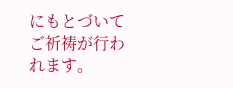にもとづいてご祈祷が行われます。